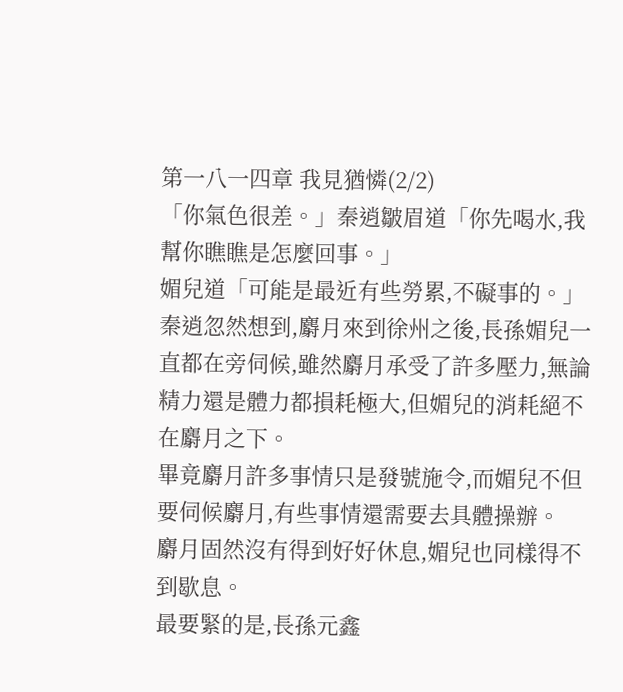第一八一四章 我見猶憐(2/2)
「你氣色很差。」秦逍皺眉道「你先喝水,我幫你瞧瞧是怎麼回事。」
媚兒道「可能是最近有些勞累,不礙事的。」
秦逍忽然想到,麝月來到徐州之後,長孫媚兒一直都在旁伺候,雖然麝月承受了許多壓力,無論精力還是體力都損耗極大,但媚兒的消耗絕不在麝月之下。
畢竟麝月許多事情只是發號施令,而媚兒不但要伺候麝月,有些事情還需要去具體操辦。
麝月固然沒有得到好好休息,媚兒也同樣得不到歇息。
最要緊的是,長孫元鑫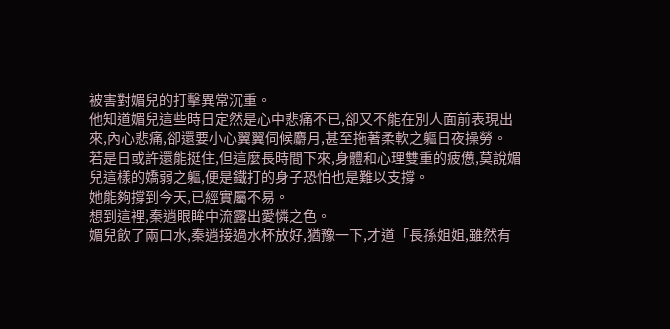被害對媚兒的打擊異常沉重。
他知道媚兒這些時日定然是心中悲痛不已,卻又不能在別人面前表現出來,內心悲痛,卻還要小心翼翼伺候麝月,甚至拖著柔軟之軀日夜操勞。
若是日或許還能挺住,但這麼長時間下來,身體和心理雙重的疲憊,莫說媚兒這樣的嬌弱之軀,便是鐵打的身子恐怕也是難以支撐。
她能夠撐到今天,已經實屬不易。
想到這裡,秦逍眼眸中流露出愛憐之色。
媚兒飲了兩口水,秦逍接過水杯放好,猶豫一下,才道「長孫姐姐,雖然有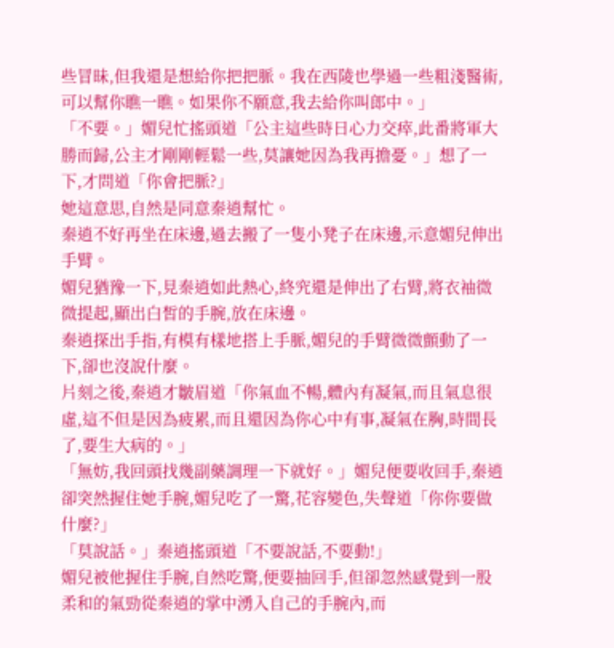些冒昧,但我還是想給你把把脈。我在西陵也學過一些粗淺醫術,可以幫你瞧一瞧。如果你不願意,我去給你叫郎中。」
「不要。」媚兒忙搖頭道「公主這些時日心力交瘁,此番將軍大勝而歸,公主才剛剛輕鬆一些,莫讓她因為我再擔憂。」想了一下,才問道「你會把脈?」
她這意思,自然是同意秦逍幫忙。
秦逍不好再坐在床邊,過去搬了一隻小凳子在床邊,示意媚兒伸出手臂。
媚兒猶豫一下,見秦逍如此熱心,終究還是伸出了右臂,將衣袖微微提起,顯出白皙的手腕,放在床邊。
秦逍探出手指,有模有樣地搭上手脈,媚兒的手臂微微顫動了一下,卻也沒說什麼。
片刻之後,秦逍才皺眉道「你氣血不暢,體內有凝氣,而且氣息很虛,這不但是因為疲累,而且還因為你心中有事,凝氣在胸,時間長了,要生大病的。」
「無妨,我回頭找幾副藥調理一下就好。」媚兒便要收回手,秦逍卻突然握住她手腕,媚兒吃了一驚,花容變色,失聲道「你你要做什麼?」
「莫說話。」秦逍搖頭道「不要說話,不要動!」
媚兒被他握住手腕,自然吃驚,便要抽回手,但卻忽然感覺到一股柔和的氣勁從秦逍的掌中湧入自己的手腕內,而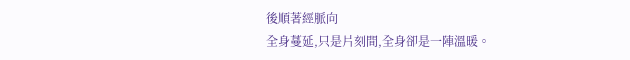後順著經脈向
全身蔓延,只是片刻間,全身卻是一陣溫暖。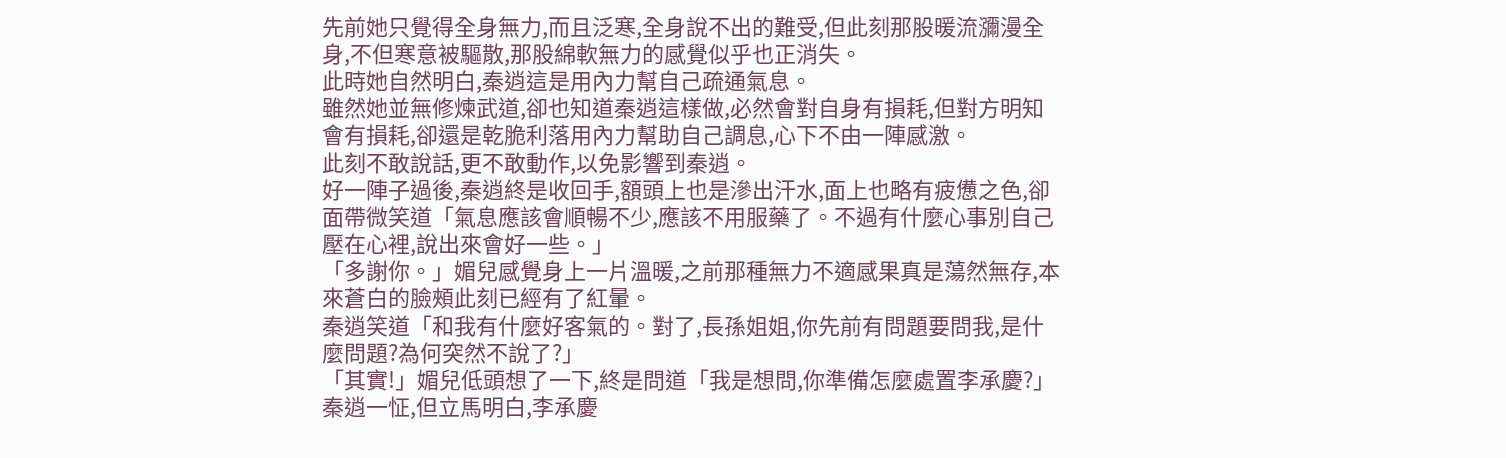先前她只覺得全身無力,而且泛寒,全身說不出的難受,但此刻那股暖流瀰漫全身,不但寒意被驅散,那股綿軟無力的感覺似乎也正消失。
此時她自然明白,秦逍這是用內力幫自己疏通氣息。
雖然她並無修煉武道,卻也知道秦逍這樣做,必然會對自身有損耗,但對方明知會有損耗,卻還是乾脆利落用內力幫助自己調息,心下不由一陣感激。
此刻不敢說話,更不敢動作,以免影響到秦逍。
好一陣子過後,秦逍終是收回手,額頭上也是滲出汗水,面上也略有疲憊之色,卻面帶微笑道「氣息應該會順暢不少,應該不用服藥了。不過有什麼心事別自己壓在心裡,說出來會好一些。」
「多謝你。」媚兒感覺身上一片溫暖,之前那種無力不適感果真是蕩然無存,本來蒼白的臉頰此刻已經有了紅暈。
秦逍笑道「和我有什麼好客氣的。對了,長孫姐姐,你先前有問題要問我,是什麼問題?為何突然不說了?」
「其實!」媚兒低頭想了一下,終是問道「我是想問,你準備怎麼處置李承慶?」
秦逍一怔,但立馬明白,李承慶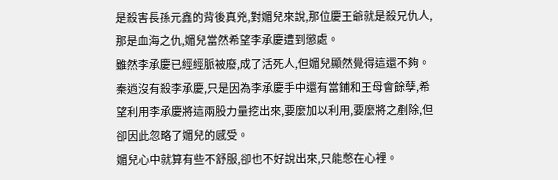是殺害長孫元鑫的背後真兇,對媚兒來說,那位慶王爺就是殺兄仇人,那是血海之仇,媚兒當然希望李承慶遭到懲處。
雖然李承慶已經經脈被廢,成了活死人,但媚兒顯然覺得這還不夠。
秦逍沒有殺李承慶,只是因為李承慶手中還有當鋪和王母會餘孽,希望利用李承慶將這兩股力量挖出來,要麼加以利用,要麼將之剷除,但卻因此忽略了媚兒的感受。
媚兒心中就算有些不舒服,卻也不好說出來,只能憋在心裡。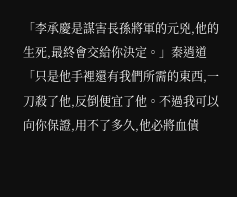「李承慶是謀害長孫將軍的元兇,他的生死,最終會交給你決定。」秦逍道「只是他手裡還有我們所需的東西,一刀殺了他,反倒便宜了他。不過我可以向你保證,用不了多久,他必將血債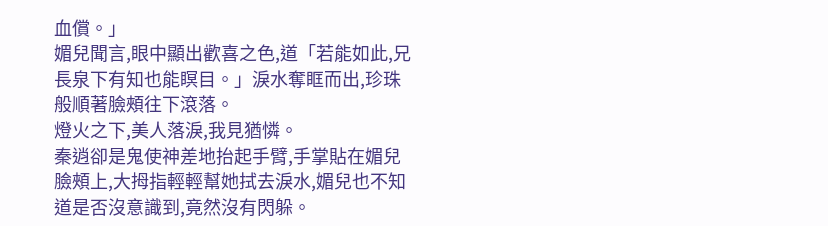血償。」
媚兒聞言,眼中顯出歡喜之色,道「若能如此,兄長泉下有知也能瞑目。」淚水奪眶而出,珍珠般順著臉頰往下滾落。
燈火之下,美人落淚,我見猶憐。
秦逍卻是鬼使神差地抬起手臂,手掌貼在媚兒臉頰上,大拇指輕輕幫她拭去淚水,媚兒也不知道是否沒意識到,竟然沒有閃躲。